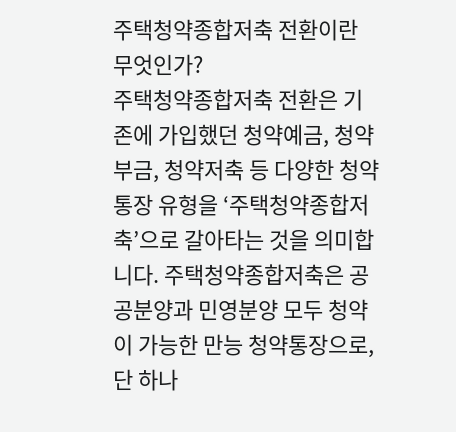주택청약종합저축 전환이란 무엇인가?
주택청약종합저축 전환은 기존에 가입했던 청약예금, 청약부금, 청약저축 등 다양한 청약통장 유형을 ‘주택청약종합저축’으로 갈아타는 것을 의미합니다. 주택청약종합저축은 공공분양과 민영분양 모두 청약이 가능한 만능 청약통장으로, 단 하나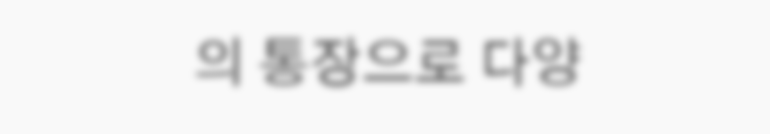의 통장으로 다양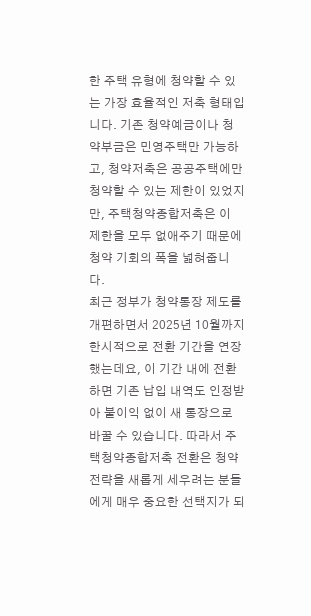한 주택 유형에 청약할 수 있는 가장 효율적인 저축 형태입니다. 기존 청약예금이나 청약부금은 민영주택만 가능하고, 청약저축은 공공주택에만 청약할 수 있는 제한이 있었지만, 주택청약종합저축은 이 제한을 모두 없애주기 때문에 청약 기회의 폭을 넓혀줍니다.
최근 정부가 청약통장 제도를 개편하면서 2025년 10월까지 한시적으로 전환 기간을 연장했는데요, 이 기간 내에 전환하면 기존 납입 내역도 인정받아 불이익 없이 새 통장으로 바꿀 수 있습니다. 따라서 주택청약종합저축 전환은 청약 전략을 새롭게 세우려는 분들에게 매우 중요한 선택지가 되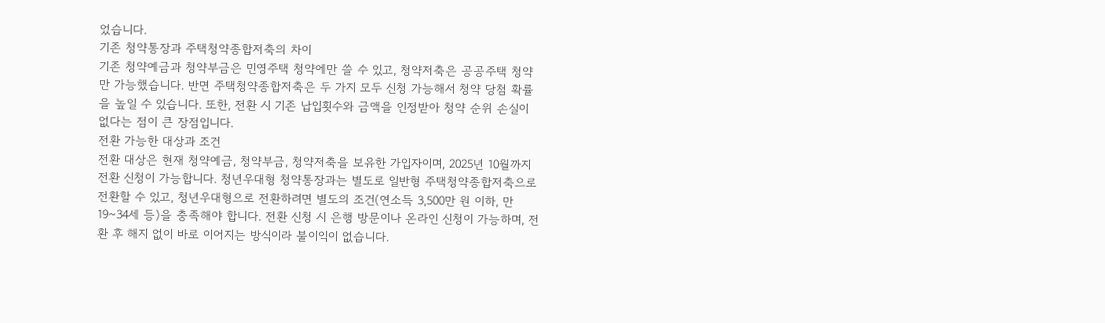었습니다.
기존 청약통장과 주택청약종합저축의 차이
기존 청약예금과 청약부금은 민영주택 청약에만 쓸 수 있고, 청약저축은 공공주택 청약만 가능했습니다. 반면 주택청약종합저축은 두 가지 모두 신청 가능해서 청약 당첨 확률을 높일 수 있습니다. 또한, 전환 시 기존 납입횟수와 금액을 인정받아 청약 순위 손실이 없다는 점이 큰 장점입니다.
전환 가능한 대상과 조건
전환 대상은 현재 청약예금, 청약부금, 청약저축을 보유한 가입자이며, 2025년 10월까지 전환 신청이 가능합니다. 청년우대형 청약통장과는 별도로 일반형 주택청약종합저축으로 전환할 수 있고, 청년우대형으로 전환하려면 별도의 조건(연소득 3,500만 원 이하, 만 19~34세 등)을 충족해야 합니다. 전환 신청 시 은행 방문이나 온라인 신청이 가능하며, 전환 후 해지 없이 바로 이어지는 방식이라 불이익이 없습니다.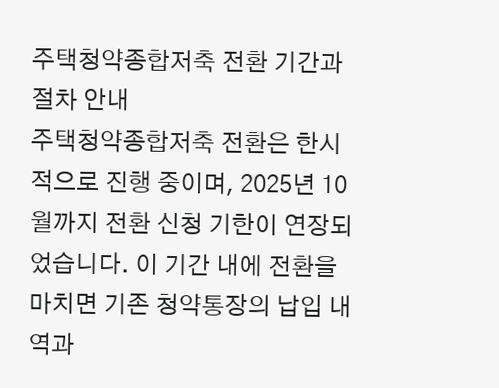주택청약종합저축 전환 기간과 절차 안내
주택청약종합저축 전환은 한시적으로 진행 중이며, 2025년 10월까지 전환 신청 기한이 연장되었습니다. 이 기간 내에 전환을 마치면 기존 청약통장의 납입 내역과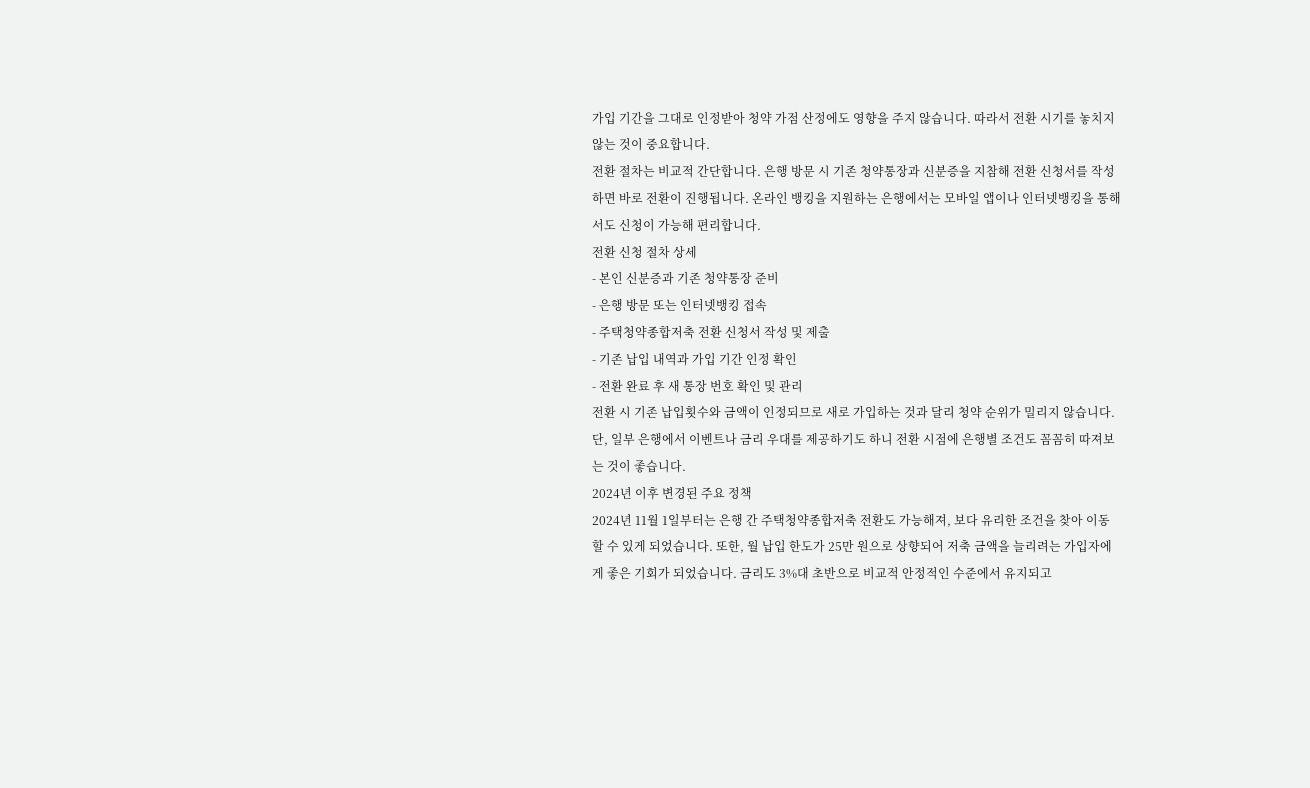가입 기간을 그대로 인정받아 청약 가점 산정에도 영향을 주지 않습니다. 따라서 전환 시기를 놓치지 않는 것이 중요합니다.
전환 절차는 비교적 간단합니다. 은행 방문 시 기존 청약통장과 신분증을 지참해 전환 신청서를 작성하면 바로 전환이 진행됩니다. 온라인 뱅킹을 지원하는 은행에서는 모바일 앱이나 인터넷뱅킹을 통해서도 신청이 가능해 편리합니다.
전환 신청 절차 상세
- 본인 신분증과 기존 청약통장 준비
- 은행 방문 또는 인터넷뱅킹 접속
- 주택청약종합저축 전환 신청서 작성 및 제출
- 기존 납입 내역과 가입 기간 인정 확인
- 전환 완료 후 새 통장 번호 확인 및 관리
전환 시 기존 납입횟수와 금액이 인정되므로 새로 가입하는 것과 달리 청약 순위가 밀리지 않습니다. 단, 일부 은행에서 이벤트나 금리 우대를 제공하기도 하니 전환 시점에 은행별 조건도 꼼꼼히 따져보는 것이 좋습니다.
2024년 이후 변경된 주요 정책
2024년 11월 1일부터는 은행 간 주택청약종합저축 전환도 가능해져, 보다 유리한 조건을 찾아 이동할 수 있게 되었습니다. 또한, 월 납입 한도가 25만 원으로 상향되어 저축 금액을 늘리려는 가입자에게 좋은 기회가 되었습니다. 금리도 3%대 초반으로 비교적 안정적인 수준에서 유지되고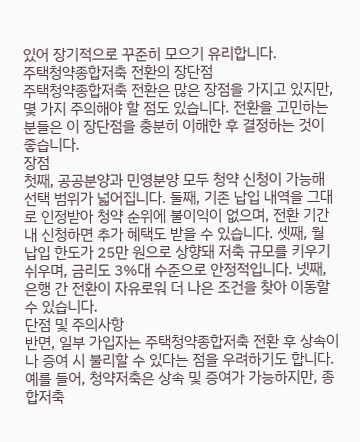있어 장기적으로 꾸준히 모으기 유리합니다.
주택청약종합저축 전환의 장단점
주택청약종합저축 전환은 많은 장점을 가지고 있지만, 몇 가지 주의해야 할 점도 있습니다. 전환을 고민하는 분들은 이 장단점을 충분히 이해한 후 결정하는 것이 좋습니다.
장점
첫째, 공공분양과 민영분양 모두 청약 신청이 가능해 선택 범위가 넓어집니다. 둘째, 기존 납입 내역을 그대로 인정받아 청약 순위에 불이익이 없으며, 전환 기간 내 신청하면 추가 혜택도 받을 수 있습니다. 셋째, 월 납입 한도가 25만 원으로 상향돼 저축 규모를 키우기 쉬우며, 금리도 3%대 수준으로 안정적입니다. 넷째, 은행 간 전환이 자유로워 더 나은 조건을 찾아 이동할 수 있습니다.
단점 및 주의사항
반면, 일부 가입자는 주택청약종합저축 전환 후 상속이나 증여 시 불리할 수 있다는 점을 우려하기도 합니다. 예를 들어, 청약저축은 상속 및 증여가 가능하지만, 종합저축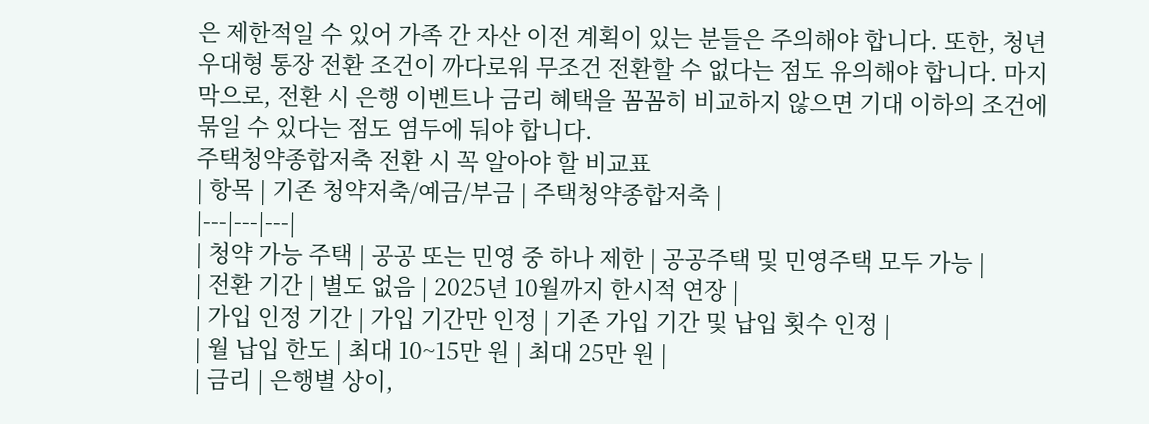은 제한적일 수 있어 가족 간 자산 이전 계획이 있는 분들은 주의해야 합니다. 또한, 청년우대형 통장 전환 조건이 까다로워 무조건 전환할 수 없다는 점도 유의해야 합니다. 마지막으로, 전환 시 은행 이벤트나 금리 혜택을 꼼꼼히 비교하지 않으면 기대 이하의 조건에 묶일 수 있다는 점도 염두에 둬야 합니다.
주택청약종합저축 전환 시 꼭 알아야 할 비교표
| 항목 | 기존 청약저축/예금/부금 | 주택청약종합저축 |
|---|---|---|
| 청약 가능 주택 | 공공 또는 민영 중 하나 제한 | 공공주택 및 민영주택 모두 가능 |
| 전환 기간 | 별도 없음 | 2025년 10월까지 한시적 연장 |
| 가입 인정 기간 | 가입 기간만 인정 | 기존 가입 기간 및 납입 횟수 인정 |
| 월 납입 한도 | 최대 10~15만 원 | 최대 25만 원 |
| 금리 | 은행별 상이,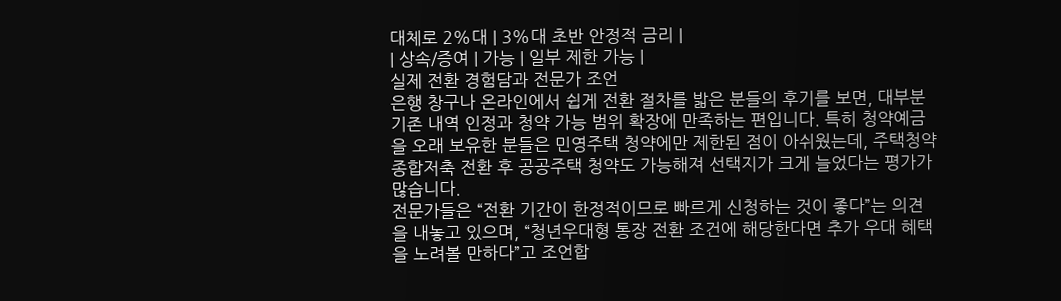대체로 2%대 | 3%대 초반 안정적 금리 |
| 상속/증여 | 가능 | 일부 제한 가능 |
실제 전환 경험담과 전문가 조언
은행 창구나 온라인에서 쉽게 전환 절차를 밟은 분들의 후기를 보면, 대부분 기존 내역 인정과 청약 가능 범위 확장에 만족하는 편입니다. 특히 청약예금을 오래 보유한 분들은 민영주택 청약에만 제한된 점이 아쉬웠는데, 주택청약종합저축 전환 후 공공주택 청약도 가능해져 선택지가 크게 늘었다는 평가가 많습니다.
전문가들은 “전환 기간이 한정적이므로 빠르게 신청하는 것이 좋다”는 의견을 내놓고 있으며, “청년우대형 통장 전환 조건에 해당한다면 추가 우대 혜택을 노려볼 만하다”고 조언합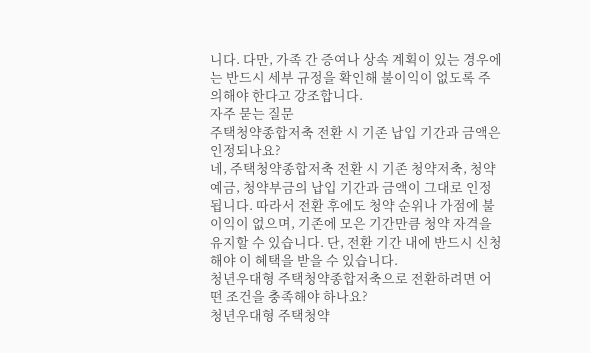니다. 다만, 가족 간 증여나 상속 계획이 있는 경우에는 반드시 세부 규정을 확인해 불이익이 없도록 주의해야 한다고 강조합니다.
자주 묻는 질문
주택청약종합저축 전환 시 기존 납입 기간과 금액은 인정되나요?
네, 주택청약종합저축 전환 시 기존 청약저축, 청약예금, 청약부금의 납입 기간과 금액이 그대로 인정됩니다. 따라서 전환 후에도 청약 순위나 가점에 불이익이 없으며, 기존에 모은 기간만큼 청약 자격을 유지할 수 있습니다. 단, 전환 기간 내에 반드시 신청해야 이 혜택을 받을 수 있습니다.
청년우대형 주택청약종합저축으로 전환하려면 어떤 조건을 충족해야 하나요?
청년우대형 주택청약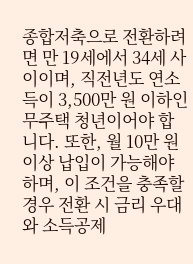종합저축으로 전환하려면 만 19세에서 34세 사이이며, 직전년도 연소득이 3,500만 원 이하인 무주택 청년이어야 합니다. 또한, 월 10만 원 이상 납입이 가능해야 하며, 이 조건을 충족할 경우 전환 시 금리 우대와 소득공제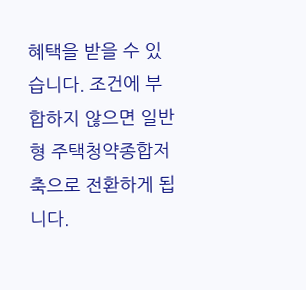혜택을 받을 수 있습니다. 조건에 부합하지 않으면 일반형 주택청약종합저축으로 전환하게 됩니다.